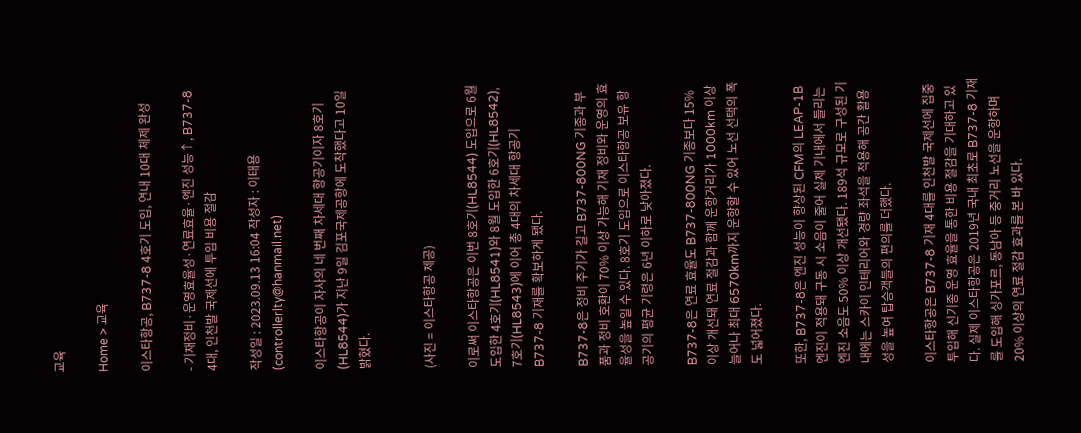교육

Home > 교육

이스타항공, B737-8 4호기 도입, 연내 10대 체제 완성

- 기재정비·운영효율성·연료효율·엔진 성능↑, B737-8 4대, 인천발 국제선에 투입 비용 절감

작성일 : 2023.09.13 16:04 작성자 : 이태용 (controllerlty@hanmail.net)

이스타항공이 자사의 네 번째 차세대 항공기이자 8호기(HL8544)가 지난 9일 김포국제공항에 도착했다고 10일 밝혔다.


(사진 = 이스타항공 제공)

이로써 이스타항공은 이번 8호기(HL8544) 도입으로 6월 도입한 4호기(HL8541)와 8월 도입한 6호기(HL8542), 7호기(HL8543)에 이어 총 4대의 차세대 항공기 B737-8 기재를 확보하게 됐다.

B737-8은 정비 주기가 길고 B737-800NG 기종과 부품과 정비 호환이 70% 이상 가능해 기재 정비와 운영의 효율성을 높일 수 있다. 8호기 도입으로 이스타항공 보유 항공기의 평균 기령은 6년 이하로 낮아졌다.

B737-8은 연료 효율도 B737-800NG 기종보다 15% 이상 개선돼 연료 절감과 함께 운항거리가 1000km 이상 늘어나 최대 6570km까지 운항할 수 있어 노선 선택의 폭도 넓어졌다.

또한, B737-8은 엔진 성능이 향상된 CFM의 LEAP-1B 엔진이 적용돼 구동 시 소음이 줄어 실제 기내에서 들리는 엔진 소음도 50% 이상 개선됐다. 189석 규모로 구성된 기내에는 스카이 인테리어와 경량 좌석을 적용해 공간 활용성을 높여 탑승객들의 편의를 더했다.

이스타항공은 B737-8 기재 4대를 인천발 국제선에 집중 투입해 신기종 운영 효율을 통한 비용 절감을 기대하고 있다. 실제 이스타항공은 2019년 국내 최초로 B737-8 기재를 도입해 싱가포르, 동남아 등 중거리 노선을 운항하며 20% 이상의 연료 절감 효과를 본 바 있다.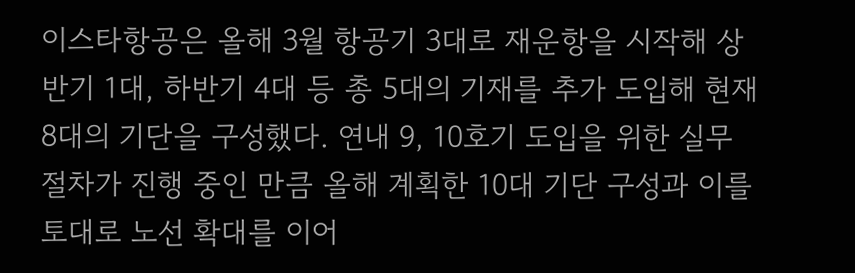이스타항공은 올해 3월 항공기 3대로 재운항을 시작해 상반기 1대, 하반기 4대 등 총 5대의 기재를 추가 도입해 현재 8대의 기단을 구성했다. 연내 9, 10호기 도입을 위한 실무 절차가 진행 중인 만큼 올해 계획한 10대 기단 구성과 이를 토대로 노선 확대를 이어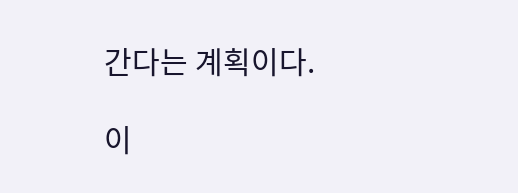간다는 계획이다.

이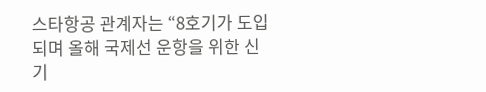스타항공 관계자는 “8호기가 도입되며 올해 국제선 운항을 위한 신기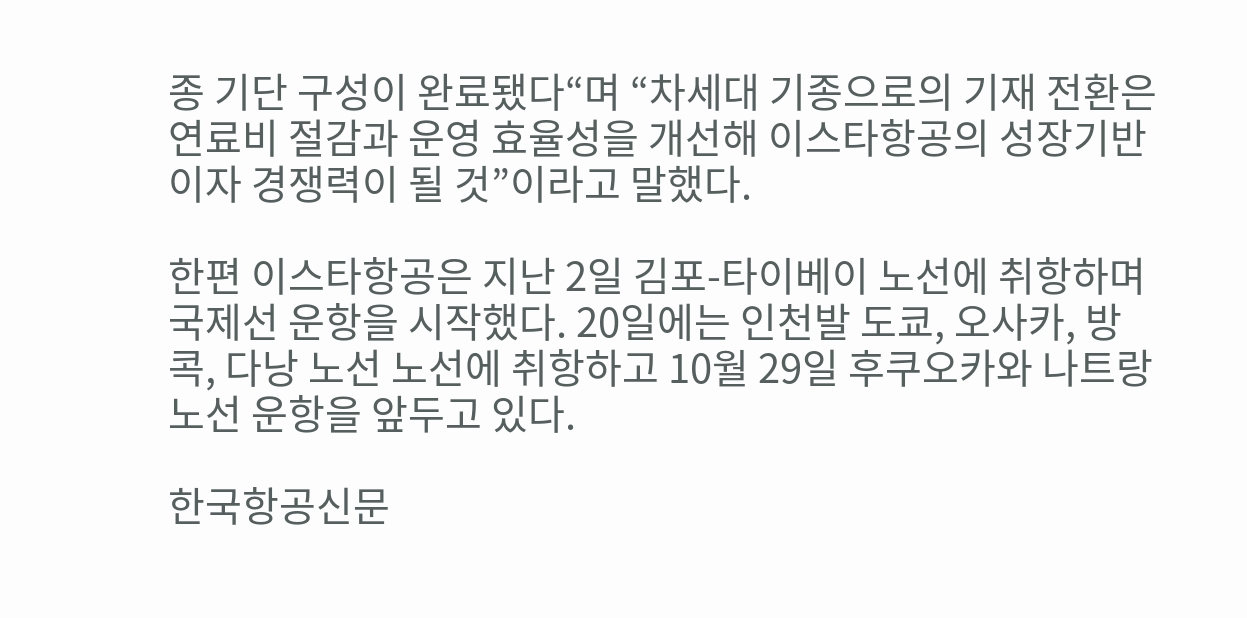종 기단 구성이 완료됐다“며 “차세대 기종으로의 기재 전환은 연료비 절감과 운영 효율성을 개선해 이스타항공의 성장기반이자 경쟁력이 될 것”이라고 말했다.

한편 이스타항공은 지난 2일 김포-타이베이 노선에 취항하며 국제선 운항을 시작했다. 20일에는 인천발 도쿄, 오사카, 방콕, 다낭 노선 노선에 취항하고 10월 29일 후쿠오카와 나트랑 노선 운항을 앞두고 있다.

한국항공신문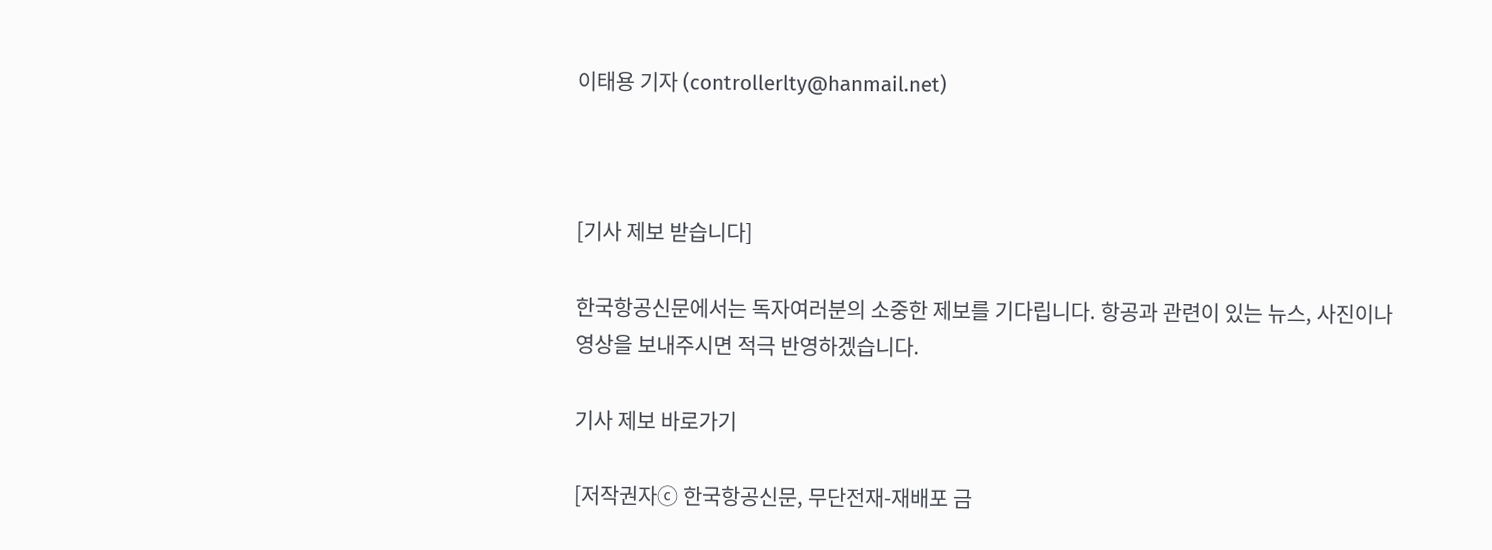이태용 기자 (controllerlty@hanmail.net)



[기사 제보 받습니다]

한국항공신문에서는 독자여러분의 소중한 제보를 기다립니다. 항공과 관련이 있는 뉴스, 사진이나 영상을 보내주시면 적극 반영하겠습니다.

기사 제보 바로가기

[저작권자ⓒ 한국항공신문, 무단전재-재배포 금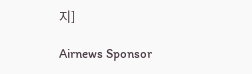지]

Airnews Sponsor